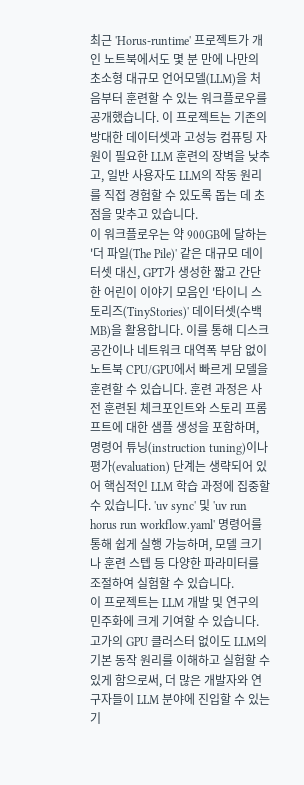최근 'Horus-runtime' 프로젝트가 개인 노트북에서도 몇 분 만에 나만의 초소형 대규모 언어모델(LLM)을 처음부터 훈련할 수 있는 워크플로우를 공개했습니다. 이 프로젝트는 기존의 방대한 데이터셋과 고성능 컴퓨팅 자원이 필요한 LLM 훈련의 장벽을 낮추고, 일반 사용자도 LLM의 작동 원리를 직접 경험할 수 있도록 돕는 데 초점을 맞추고 있습니다.
이 워크플로우는 약 900GB에 달하는 '더 파일(The Pile)' 같은 대규모 데이터셋 대신, GPT가 생성한 짧고 간단한 어린이 이야기 모음인 '타이니 스토리즈(TinyStories)' 데이터셋(수백 MB)을 활용합니다. 이를 통해 디스크 공간이나 네트워크 대역폭 부담 없이 노트북 CPU/GPU에서 빠르게 모델을 훈련할 수 있습니다. 훈련 과정은 사전 훈련된 체크포인트와 스토리 프롬프트에 대한 샘플 생성을 포함하며, 명령어 튜닝(instruction tuning)이나 평가(evaluation) 단계는 생략되어 있어 핵심적인 LLM 학습 과정에 집중할 수 있습니다. 'uv sync' 및 'uv run horus run workflow.yaml' 명령어를 통해 쉽게 실행 가능하며, 모델 크기나 훈련 스텝 등 다양한 파라미터를 조절하여 실험할 수 있습니다.
이 프로젝트는 LLM 개발 및 연구의 민주화에 크게 기여할 수 있습니다. 고가의 GPU 클러스터 없이도 LLM의 기본 동작 원리를 이해하고 실험할 수 있게 함으로써, 더 많은 개발자와 연구자들이 LLM 분야에 진입할 수 있는 기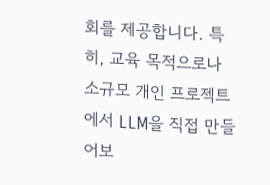회를 제공합니다. 특히, 교육 목적으로나 소규모 개인 프로젝트에서 LLM을 직접 만들어보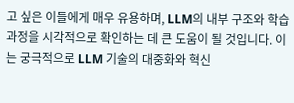고 싶은 이들에게 매우 유용하며, LLM의 내부 구조와 학습 과정을 시각적으로 확인하는 데 큰 도움이 될 것입니다. 이는 궁극적으로 LLM 기술의 대중화와 혁신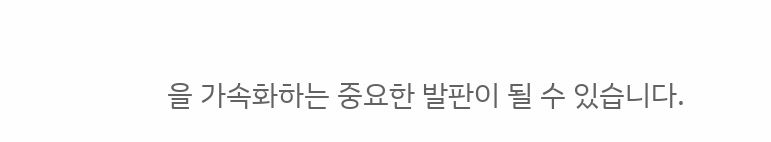을 가속화하는 중요한 발판이 될 수 있습니다.